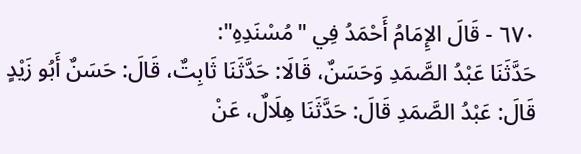٦٧٠ - قَالَ الإِمَامُ أَحْمَدُ فِي "مُسْنَدِهِ":
حَدَّثَنَا عَبْدُ الصَّمَدِ وَحَسَنٌ، قَالَا: حَدَّثَنَا ثَابِتٌ، قَالَ: حَسَنٌ أَبُو زَيْدٍ قَالَ: عَبْدُ الصَّمَدِ قَالَ: حَدَّثَنَا هِلَالٌ، عَنْ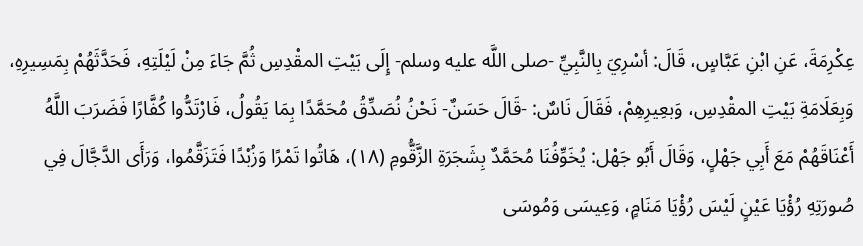عِكْرِمَةَ، عَنِ ابْنِ عَبَّاسٍ، قَالَ: أسْرِيَ بِالنَّبِيِّ -صلى اللَّه عليه وسلم- إِلَى بَيْتِ المقْدِسِ ثُمَّ جَاءَ مِنْ لَيْلَتِهِ، فَحَدَّثَهُمْ بِمَسِيرِهِ، وَبِعَلَامَةِ بَيْتِ المقْدِسِ، وَبعِيرِهِمْ، فَقَالَ نَاسٌ: -قَالَ حَسَنٌ- نَحْنُ نُصَدِّقُ مُحَمَّدًا بِمَا يَقُولُ، فَارْتَدُّوا كُفَّارًا فَضَرَبَ اللَّهُ أَعْنَاقَهُمْ مَعَ أَبِي جَهْلٍ، وَقَالَ أَبُو جَهْل: يُخَوِّفُنَا مُحَمَّدٌ بِشَجَرَةِ الزَّقُّومِ (١٨)، هَاتُوا تَمْرًا وَزُبْدًا فَتَزَقَّمُوا، وَرَأَى الدَّجَّالَ فِي صُورَتِهِ رُؤْيَا عَيْنٍ لَيْسَ رُؤْيَا مَنَامٍ، وَعِيسَى وَمُوسَى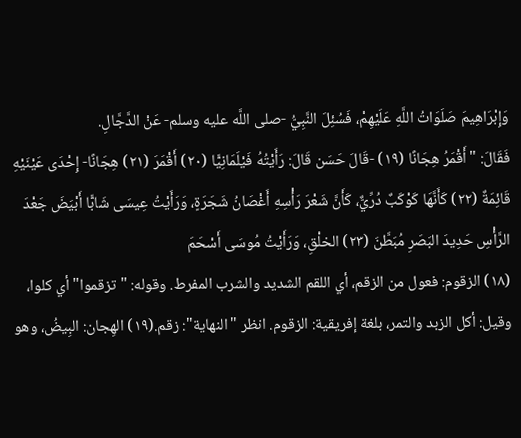وَإِبْرَاهِيمَ صَلَوَاتُ اللَّهِ عَلَيْهِمْ، فَسُئِلَ النَّبِيُّ -صلى اللَّه عليه وسلم- عَنْ الدَّجَّالِ.
فَقَالَ: "أَقْمَرُ هِجَانًا (١٩) -قَالَ حَسَن قَالَ: رَأَيْتُهُ فَيْلَمَانِيًّا (٢٠) أَقْمَرَ (٢١) هِجَانًا- إِحْدَى عَيْنَيْهِ قَائِمَةٌ (٢٢) كَأَنَّهَا كَوْكَبٌ دُرِّيٌّ، كَأَنَّ شَعْرَ رَأْسِهِ أَغْصَانُ شَجَرَةٍ، وَرَأَيْتُ عِيسَى شَابًّا أَبْيَضَ جَعْدَ الرَّأْسِ حَدِيدَ البَصَرِ مُبَطَّنَ (٢٣) الخلْقِ، وَرَأَيْتُ مُوسَى أَسْحَمَ
(١٨) الزقوم: فعول من الزقم، أي اللقم الشديد والشرب المفرط. وقوله: "تزقموا" أي كلوا، وقيل: أكل الزبد والتمر، بلغة إفريقية: الزقوم. انظر "النهاية": زقم.(١٩) الهِجان: البِيضُ، وهو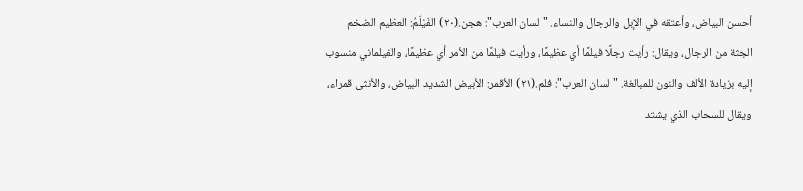أحسن البياض، وأعتقه في الإبل والرجال والنساء. "لسان العرب": هجن.(٢٠) الفَيْلَمُ: العظيم الضخم الجثة من الرجال، ويقال: رأيت رجلًا فيلمًا أي عظيمًا، ورأيت فيلمًا من الأمر أي عظيمًا، والفيلماني منسوب إليه بزيادة الألف والنون للمبالغة. "لسان العرب": فلم.(٢١) الأقمر: الأبيض الشديد البياض، والأنثى قمراء، ويقال للسحاب الذي يشتد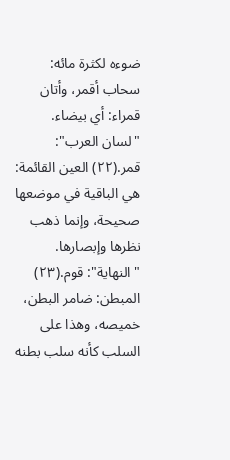ضوءه لكثرة مائه: سحاب أقمر، وأتان قمراء: أي بيضاء. "لسان العرب": قمر.(٢٢) العين القائمة: هي الباقية في موضعها صحيحة، وإنما ذهب نظرها وإبصارها. "النهاية": قوم.(٢٣) المبطن: ضامر البطن، خميصه، وهذا على السلب كأنه سلب بطنه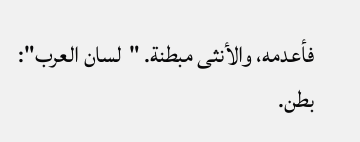فأعدمه، والأنثى مبطنة. "لسان العرب": بطن.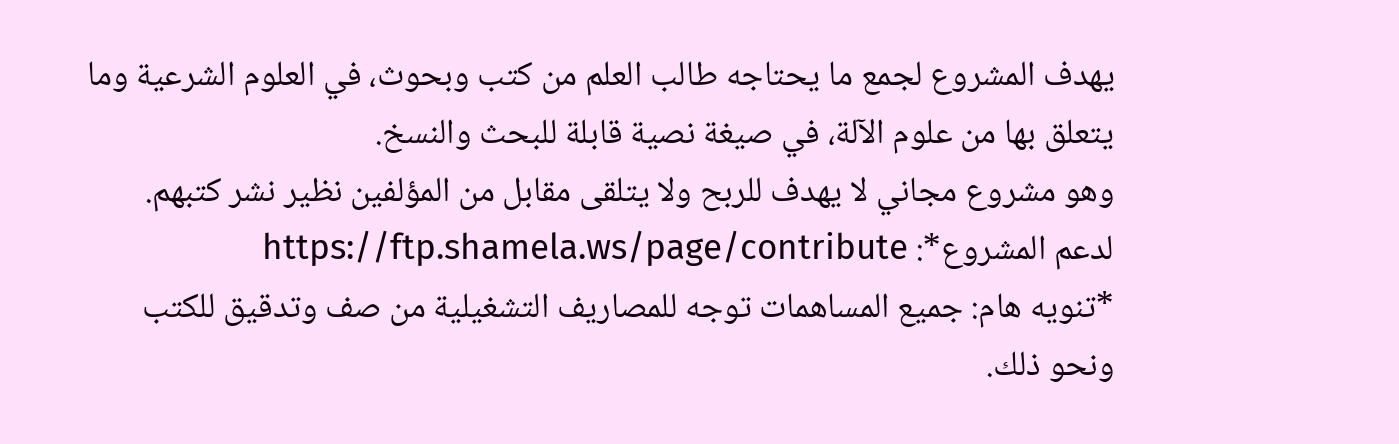يهدف المشروع لجمع ما يحتاجه طالب العلم من كتب وبحوث، في العلوم الشرعية وما يتعلق بها من علوم الآلة، في صيغة نصية قابلة للبحث والنسخ.
وهو مشروع مجاني لا يهدف للربح ولا يتلقى مقابل من المؤلفين نظير نشر كتبهم.
لدعم المشروع*: https://ftp.shamela.ws/page/contribute
*تنويه هام: جميع المساهمات توجه للمصاريف التشغيلية من صف وتدقيق للكتب ونحو ذلك.